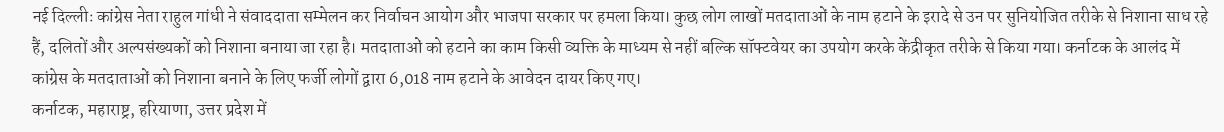नई दिल्लीः कांग्रेस नेता राहुल गांधी ने संवाददाता सम्मेलन कर निर्वाचन आयोग और भाजपा सरकार पर हमला किया। कुछ लोग लाखों मतदाताओं के नाम हटाने के इरादे से उन पर सुनियोजित तरीके से निशाना साध रहे हैं, दलितों और अल्पसंख्यकों को निशाना बनाया जा रहा है। मतदाताओं को हटाने का काम किसी व्यक्ति के माध्यम से नहीं बल्कि सॉफ्टवेयर का उपयोग करके केंद्रीकृत तरीके से किया गया। कर्नाटक के आलंद में कांग्रेस के मतदाताओं को निशाना बनाने के लिए फर्जी लोगों द्वारा 6,018 नाम हटाने के आवेदन दायर किए गए।
कर्नाटक, महाराष्ट्र, हरियाणा, उत्तर प्रदेश में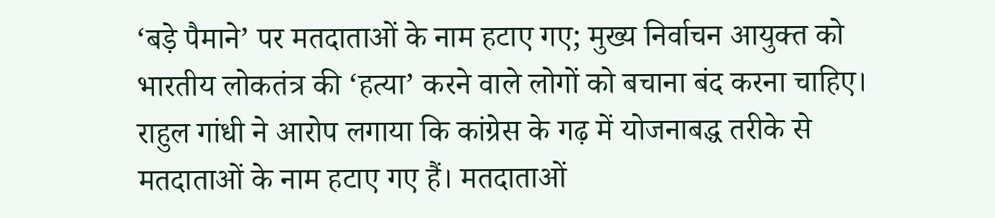‘बड़े पैमाने’ पर मतदाताओं के नाम हटाए गए; मुख्य निर्वाचन आयुक्त को भारतीय लोकतंत्र की ‘हत्या’ करने वाले लोगों को बचाना बंद करना चाहिए। राहुल गांधी ने आरोप लगाया कि कांग्रेस के गढ़ में योजनाबद्ध तरीके से मतदाताओं के नाम हटाए गए हैं। मतदाताओं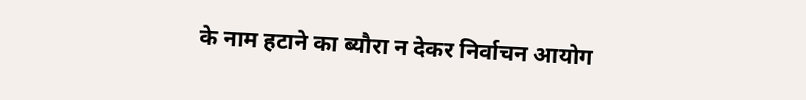के नाम हटाने का ब्यौरा न देकर निर्वाचन आयोग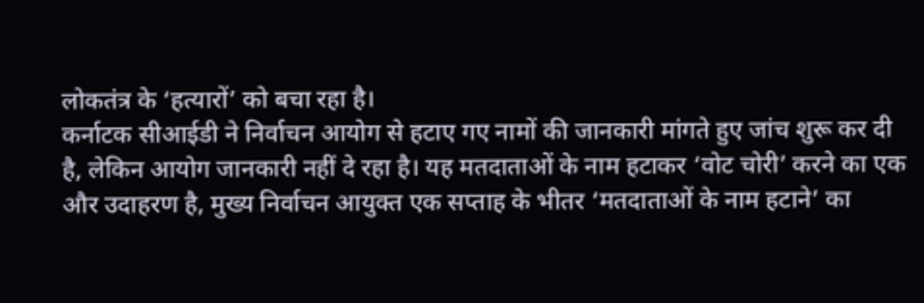लोकतंत्र के ‘हत्यारों’ को बचा रहा है।
कर्नाटक सीआईडी ने निर्वाचन आयोग से हटाए गए नामों की जानकारी मांगते हुए जांच शुरू कर दी है, लेकिन आयोग जानकारी नहीं दे रहा है। यह मतदाताओं के नाम हटाकर ‘वोट चोरी’ करने का एक और उदाहरण है, मुख्य निर्वाचन आयुक्त एक सप्ताह के भीतर ‘मतदाताओं के नाम हटाने’ का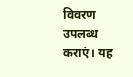विवरण उपलब्ध कराएं। यह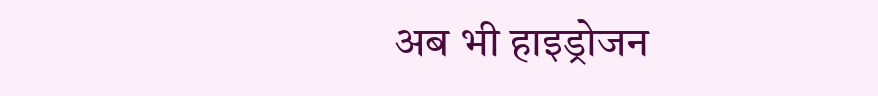अब भी हाइड्रोजन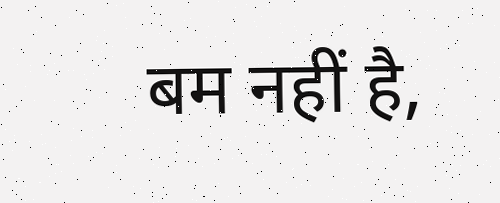बम नहीं है,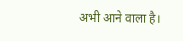अभी आने वाला है।